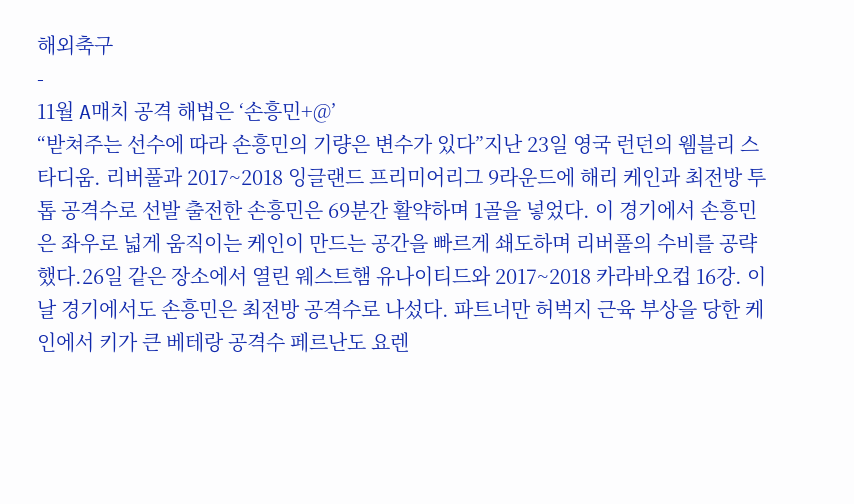해외축구
-
11월 A매치 공격 해법은 ‘손흥민+@’
“받쳐주는 선수에 따라 손흥민의 기량은 변수가 있다”지난 23일 영국 런던의 웸블리 스타디움. 리버풀과 2017~2018 잉글랜드 프리미어리그 9라운드에 해리 케인과 최전방 투톱 공격수로 선발 출전한 손흥민은 69분간 활약하며 1골을 넣었다. 이 경기에서 손흥민은 좌우로 넓게 움직이는 케인이 만드는 공간을 빠르게 쇄도하며 리버풀의 수비를 공략했다.26일 같은 장소에서 열린 웨스트햄 유나이티드와 2017~2018 카라바오컵 16강. 이날 경기에서도 손흥민은 최전방 공격수로 나섰다. 파트너만 허벅지 근육 부상을 당한 케인에서 키가 큰 베테랑 공격수 페르난도 요렌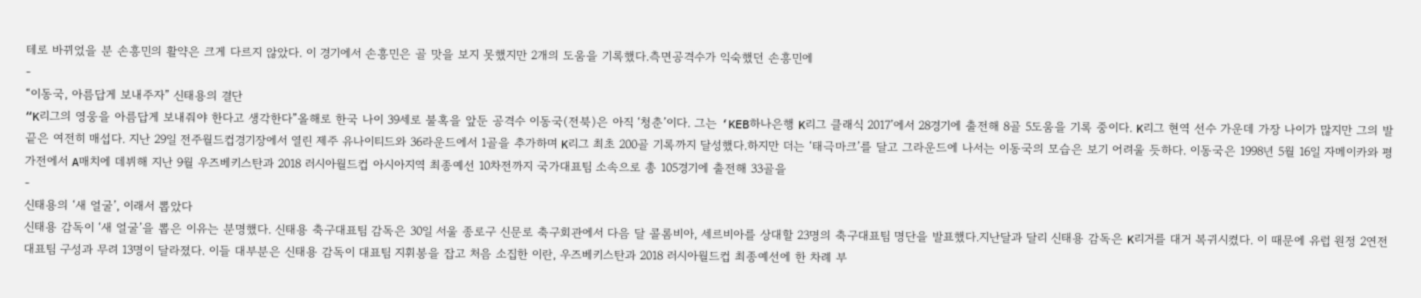테로 바뀌었을 분 손흥민의 활약은 크게 다르지 않았다. 이 경기에서 손흥민은 골 맛을 보지 못했지만 2개의 도움을 기록했다.측면공격수가 익숙했던 손흥민에
-
“이동국, 아름답게 보내주자” 신태용의 결단
“K리그의 영웅을 아름답게 보내줘야 한다고 생각한다”올해로 한국 나이 39세로 불혹을 앞둔 공격수 이동국(전북)은 아직 ‘청춘’이다. 그는 ‘KEB하나은행 K리그 클래식 2017’에서 28경기에 출전해 8골 5도움을 기록 중이다. K리그 현역 선수 가운데 가장 나이가 많지만 그의 발끝은 여전히 매섭다. 지난 29일 전주월드컵경기장에서 열린 제주 유나이티드와 36라운드에서 1골을 추가하며 K리그 최초 200골 기록까지 달성했다.하지만 더는 ‘태극마크’를 달고 그라운드에 나서는 이동국의 모습은 보기 어려울 듯하다. 이동국은 1998년 5월 16일 자메이카와 평가전에서 A매치에 데뷔해 지난 9월 우즈베키스탄과 2018 러시아월드컵 아시아지역 최종예선 10차전까지 국가대표팀 소속으로 총 105경기에 출전해 33골을
-
신태용의 ‘새 얼굴’, 이래서 뽑았다
신태용 감독이 ‘새 얼굴’을 뽑은 이유는 분명했다. 신태용 축구대표팀 감독은 30일 서울 종로구 신문로 축구회관에서 다음 달 콜롬비아, 세르비아를 상대할 23명의 축구대표팀 명단을 발표했다.지난달과 달리 신태용 감독은 K리거를 대거 복귀시켰다. 이 때문에 유럽 원정 2연전 대표팀 구성과 무려 13명이 달라졌다. 이들 대부분은 신태용 감독이 대표팀 지휘봉을 잡고 처음 소집한 이란, 우즈베키스탄과 2018 러시아월드컵 최종예선에 한 차례 부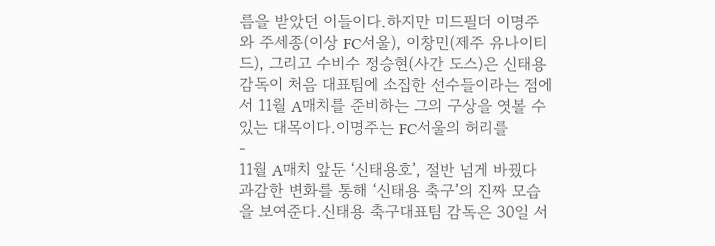름을 받았던 이들이다.하지만 미드필더 이명주와 주세종(이상 FC서울), 이창민(제주 유나이티드), 그리고 수비수 정승현(사간 도스)은 신태용 감독이 처음 대표팀에 소집한 선수들이라는 점에서 11월 A매치를 준비하는 그의 구상을 엿볼 수 있는 대목이다.이명주는 FC서울의 허리를
-
11월 A매치 앞둔 ‘신태용호’, 절반 넘게 바꿨다
과감한 변화를 통해 ‘신태용 축구’의 진짜 모습을 보여준다.신태용 축구대표팀 감독은 30일 서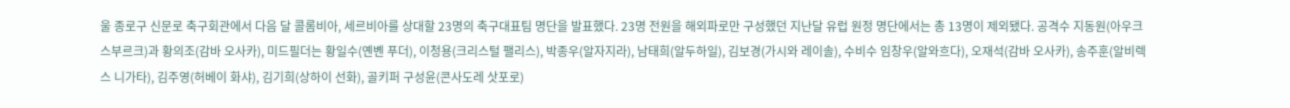울 종로구 신문로 축구회관에서 다음 달 콜롬비아, 세르비아를 상대할 23명의 축구대표팀 명단을 발표했다. 23명 전원을 해외파로만 구성했던 지난달 유럽 원정 명단에서는 총 13명이 제외됐다. 공격수 지동원(아우크스부르크)과 황의조(감바 오사카), 미드필더는 황일수(옌볜 푸더), 이청용(크리스털 팰리스), 박종우(알자지라), 남태희(알두하일), 김보경(가시와 레이솔), 수비수 임창우(알와흐다), 오재석(감바 오사카), 송주훈(알비렉스 니가타), 김주영(허베이 화샤), 김기희(상하이 선화), 골키퍼 구성윤(콘사도레 삿포로)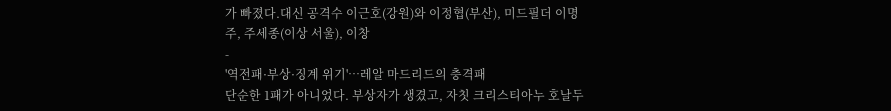가 빠졌다.대신 공격수 이근호(강원)와 이정협(부산), 미드필더 이명주, 주세종(이상 서울), 이창
-
'역전패·부상·징계 위기'…레알 마드리드의 충격패
단순한 1패가 아니었다. 부상자가 생겼고, 자칫 크리스티아누 호날두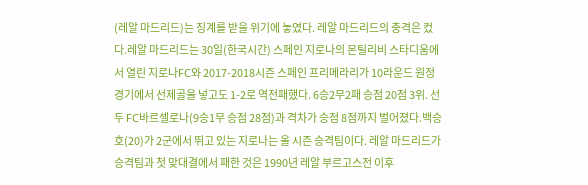(레알 마드리드)는 징계를 받을 위기에 놓였다. 레알 마드리드의 충격은 컸다.레알 마드리드는 30일(한국시간) 스페인 지로나의 몬틸리비 스타디움에서 열린 지로나FC와 2017-2018시즌 스페인 프리메라리가 10라운드 원정 경기에서 선제골을 넣고도 1-2로 역전패했다. 6승2무2패 승점 20점 3위. 선두 FC바르셀로나(9승1무 승점 28점)과 격차가 승점 8점까지 벌어졌다.백승호(20)가 2군에서 뛰고 있는 지로나는 올 시즌 승격팀이다. 레알 마드리드가 승격팀과 첫 맞대결에서 패한 것은 1990년 레알 부르고스전 이후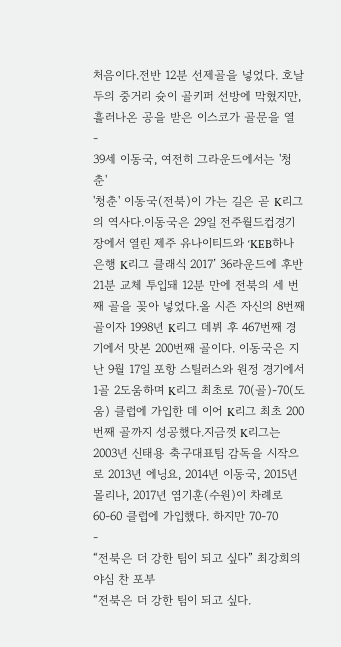처음이다.전반 12분 선제골을 넣었다. 호날두의 중거리 슛이 골키퍼 선방에 막혔지만, 흘러나온 공을 받은 이스코가 골문을 열
-
39세 이동국, 여전히 그라운드에서는 '청춘'
'청춘' 이동국(전북)이 가는 길은 곧 K리그의 역사다.이동국은 29일 전주월드컵경기장에서 열린 제주 유나이티드와 ‘KEB하나은행 K리그 클래식 2017’ 36라운드에 후반 21분 교체 투입돼 12분 만에 전북의 세 번째 골을 꽂아 넣었다.올 시즌 자신의 8번째 골이자 1998년 K리그 데뷔 후 467번째 경기에서 맛본 200번째 골이다. 이동국은 지난 9월 17일 포항 스틸러스와 원정 경기에서 1골 2도움하며 K리그 최초로 70(골)-70(도움) 클럽에 가입한 데 이어 K리그 최초 200번째 골까지 성공했다.지금껏 K리그는 2003년 신태용 축구대표팀 감독을 시작으로 2013년 에닝요, 2014년 이동국, 2015년 몰리나, 2017년 염기훈(수원)이 차례로 60-60 클럽에 가입했다. 하지만 70-70
-
“전북은 더 강한 팀이 되고 싶다” 최강희의 야심 찬 포부
“전북은 더 강한 팀이 되고 싶다.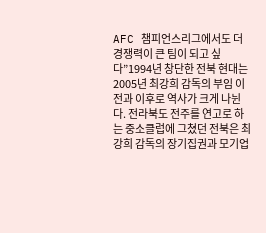AFC 챔피언스리그에서도 더 경쟁력이 큰 팀이 되고 싶다”1994년 창단한 전북 현대는 2005년 최강희 감독의 부임 이전과 이후로 역사가 크게 나뉜다. 전라북도 전주를 연고로 하는 중소클럽에 그쳤던 전북은 최강희 감독의 장기집권과 모기업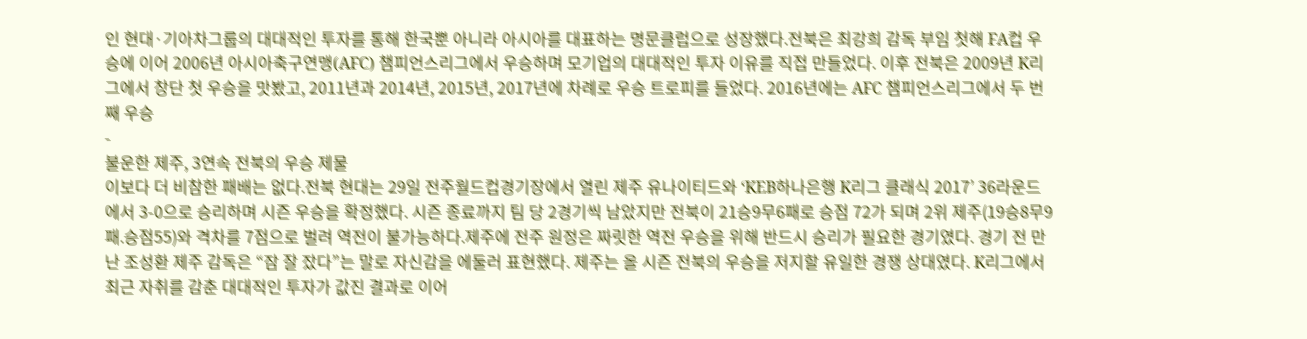인 현대·기아차그룹의 대대적인 투자를 통해 한국뿐 아니라 아시아를 대표하는 명문클럽으로 성장했다.전북은 최강희 감독 부임 첫해 FA컵 우승에 이어 2006년 아시아축구연맹(AFC) 챔피언스리그에서 우승하며 모기업의 대대적인 투자 이유를 직접 만들었다. 이후 전북은 2009년 K리그에서 창단 첫 우승을 맛봤고, 2011년과 2014년, 2015년, 2017년에 차례로 우승 트로피를 들었다. 2016년에는 AFC 챔피언스리그에서 두 번째 우승
-
불운한 제주, 3연속 전북의 우승 제물
이보다 더 비참한 패배는 없다.전북 현대는 29일 전주월드컵경기장에서 열린 제주 유나이티드와 ‘KEB하나은행 K리그 클래식 2017’ 36라운드에서 3-0으로 승리하며 시즌 우승을 확정했다. 시즌 종료까지 팀 당 2경기씩 남았지만 전북이 21승9무6패로 승점 72가 되며 2위 제주(19승8무9패.승점55)와 격차를 7점으로 벌려 역전이 불가능하다.제주에 전주 원정은 짜릿한 역전 우승을 위해 반드시 승리가 필요한 경기였다. 경기 전 만난 조성환 제주 감독은 “잠 잘 잤다”는 말로 자신감을 에둘러 표현했다. 제주는 올 시즌 전북의 우승을 저지할 유일한 경쟁 상대였다. K리그에서 최근 자취를 감춘 대대적인 투자가 값진 결과로 이어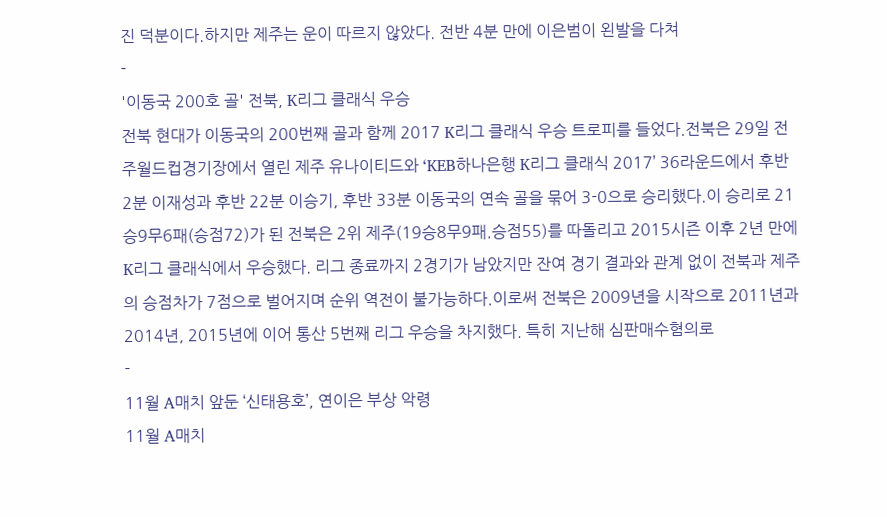진 덕분이다.하지만 제주는 운이 따르지 않았다. 전반 4분 만에 이은범이 왼발을 다쳐
-
'이동국 200호 골' 전북, K리그 클래식 우승
전북 현대가 이동국의 200번째 골과 함께 2017 K리그 클래식 우승 트로피를 들었다.전북은 29일 전주월드컵경기장에서 열린 제주 유나이티드와 ‘KEB하나은행 K리그 클래식 2017’ 36라운드에서 후반 2분 이재성과 후반 22분 이승기, 후반 33분 이동국의 연속 골을 묶어 3-0으로 승리했다.이 승리로 21승9무6패(승점72)가 된 전북은 2위 제주(19승8무9패.승점55)를 따돌리고 2015시즌 이후 2년 만에 K리그 클래식에서 우승했다. 리그 종료까지 2경기가 남았지만 잔여 경기 결과와 관계 없이 전북과 제주의 승점차가 7점으로 벌어지며 순위 역전이 불가능하다.이로써 전북은 2009년을 시작으로 2011년과 2014년, 2015년에 이어 통산 5번째 리그 우승을 차지했다. 특히 지난해 심판매수혐의로
-
11월 A매치 앞둔 ‘신태용호’, 연이은 부상 악령
11월 A매치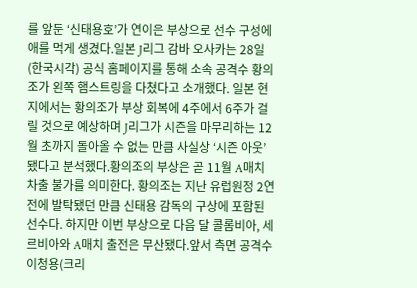를 앞둔 ‘신태용호’가 연이은 부상으로 선수 구성에 애를 먹게 생겼다.일본 J리그 감바 오사카는 28일(한국시각) 공식 홈페이지를 통해 소속 공격수 황의조가 왼쪽 햄스트링을 다쳤다고 소개했다. 일본 현지에서는 황의조가 부상 회복에 4주에서 6주가 걸릴 것으로 예상하며 J리그가 시즌을 마무리하는 12월 초까지 돌아올 수 없는 만큼 사실상 ‘시즌 아웃’됐다고 분석했다.황의조의 부상은 곧 11월 A매치 차출 불가를 의미한다. 황의조는 지난 유럽원정 2연전에 발탁됐던 만큼 신태용 감독의 구상에 포함된 선수다. 하지만 이번 부상으로 다음 달 콜롬비아, 세르비아와 A매치 출전은 무산됐다.앞서 측면 공격수 이청용(크리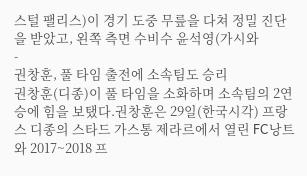스털 팰리스)이 경기 도중 무릎을 다쳐 정밀 진단을 받았고, 왼쪽 측면 수비수 윤석영(가시와
-
권창훈, 풀 타임 출전에 소속팀도 승리
권창훈(디종)이 풀 타임을 소화하며 소속팀의 2연승에 힘을 보탰다.권창훈은 29일(한국시각) 프랑스 디종의 스타드 가스통 제라르에서 열린 FC낭트와 2017~2018 프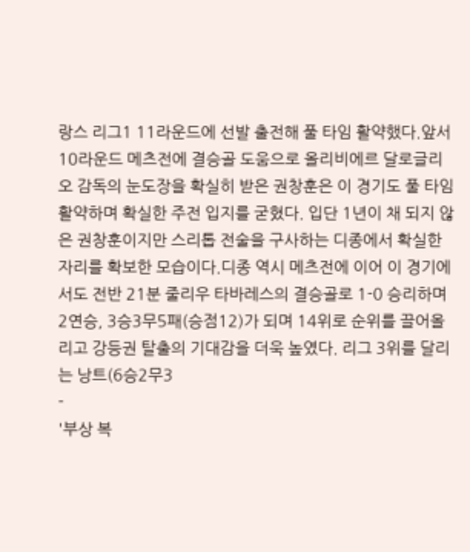랑스 리그1 11라운드에 선발 출전해 풀 타임 활약했다.앞서 10라운드 메츠전에 결승골 도움으로 올리비에르 달로글리오 감독의 눈도장을 확실히 받은 권창훈은 이 경기도 풀 타임 활약하며 확실한 주전 입지를 굳혔다. 입단 1년이 채 되지 않은 권창훈이지만 스리톱 전술을 구사하는 디종에서 확실한 자리를 확보한 모습이다.디종 역시 메츠전에 이어 이 경기에서도 전반 21분 줄리우 타바레스의 결승골로 1-0 승리하며 2연승, 3승3무5패(승점12)가 되며 14위로 순위를 끌어올리고 강등권 탈출의 기대감을 더욱 높였다. 리그 3위를 달리는 낭트(6승2무3
-
'부상 복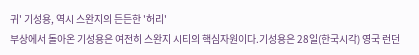귀' 기성용, 역시 스완지의 든든한 '허리'
부상에서 돌아온 기성용은 여전히 스완지 시티의 핵심자원이다.기성용은 28일(한국시각) 영국 런던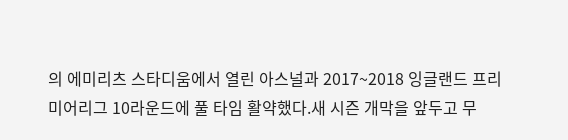의 에미리츠 스타디움에서 열린 아스널과 2017~2018 잉글랜드 프리미어리그 10라운드에 풀 타임 활약했다.새 시즌 개막을 앞두고 무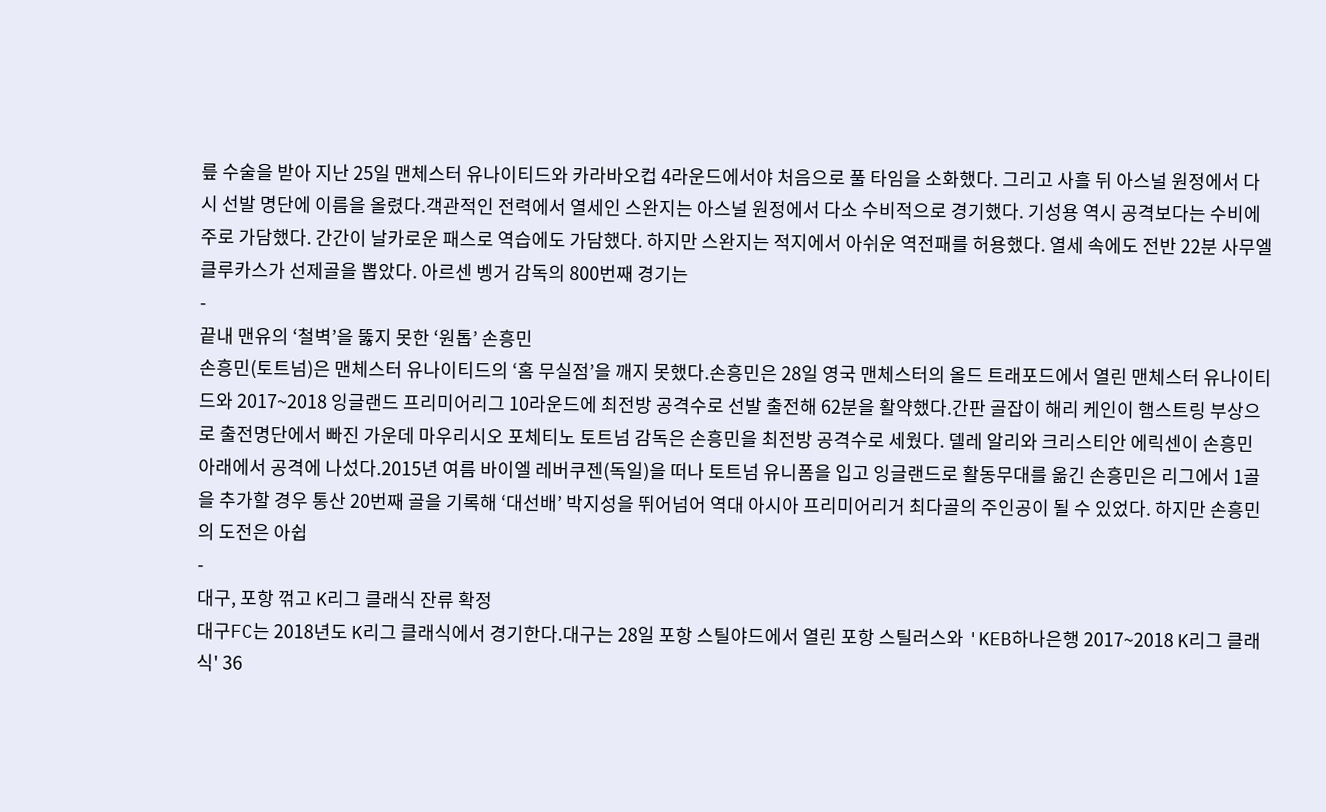릎 수술을 받아 지난 25일 맨체스터 유나이티드와 카라바오컵 4라운드에서야 처음으로 풀 타임을 소화했다. 그리고 사흘 뒤 아스널 원정에서 다시 선발 명단에 이름을 올렸다.객관적인 전력에서 열세인 스완지는 아스널 원정에서 다소 수비적으로 경기했다. 기성용 역시 공격보다는 수비에 주로 가담했다. 간간이 날카로운 패스로 역습에도 가담했다. 하지만 스완지는 적지에서 아쉬운 역전패를 허용했다. 열세 속에도 전반 22분 사무엘 클루카스가 선제골을 뽑았다. 아르센 벵거 감독의 800번째 경기는
-
끝내 맨유의 ‘철벽’을 뚫지 못한 ‘원톱’ 손흥민
손흥민(토트넘)은 맨체스터 유나이티드의 ‘홈 무실점’을 깨지 못했다.손흥민은 28일 영국 맨체스터의 올드 트래포드에서 열린 맨체스터 유나이티드와 2017~2018 잉글랜드 프리미어리그 10라운드에 최전방 공격수로 선발 출전해 62분을 활약했다.간판 골잡이 해리 케인이 햄스트링 부상으로 출전명단에서 빠진 가운데 마우리시오 포체티노 토트넘 감독은 손흥민을 최전방 공격수로 세웠다. 델레 알리와 크리스티안 에릭센이 손흥민 아래에서 공격에 나섰다.2015년 여름 바이엘 레버쿠젠(독일)을 떠나 토트넘 유니폼을 입고 잉글랜드로 활동무대를 옮긴 손흥민은 리그에서 1골을 추가할 경우 통산 20번째 골을 기록해 ‘대선배’ 박지성을 뛰어넘어 역대 아시아 프리미어리거 최다골의 주인공이 될 수 있었다. 하지만 손흥민의 도전은 아쉽
-
대구, 포항 꺾고 K리그 클래식 잔류 확정
대구FC는 2018년도 K리그 클래식에서 경기한다.대구는 28일 포항 스틸야드에서 열린 포항 스틸러스와 'KEB하나은행 2017~2018 K리그 클래식' 36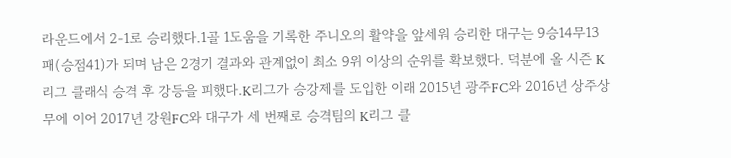라운드에서 2-1로 승리했다.1골 1도움을 기록한 주니오의 활약을 앞세워 승리한 대구는 9승14무13패(승점41)가 되며 남은 2경기 결과와 관계없이 최소 9위 이상의 순위를 확보했다. 덕분에 올 시즌 K리그 클래식 승격 후 강등을 피했다.K리그가 승강제를 도입한 이래 2015년 광주FC와 2016년 상주상무에 이어 2017년 강원FC와 대구가 세 번째로 승격팀의 K리그 클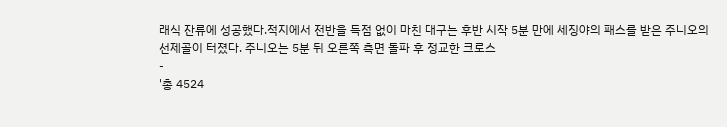래식 잔류에 성공했다.적지에서 전반을 득점 없이 마친 대구는 후반 시작 5분 만에 세징야의 패스를 받은 주니오의 선제골이 터졌다. 주니오는 5분 뒤 오른쪽 측면 돌파 후 정교한 크로스
-
'총 4524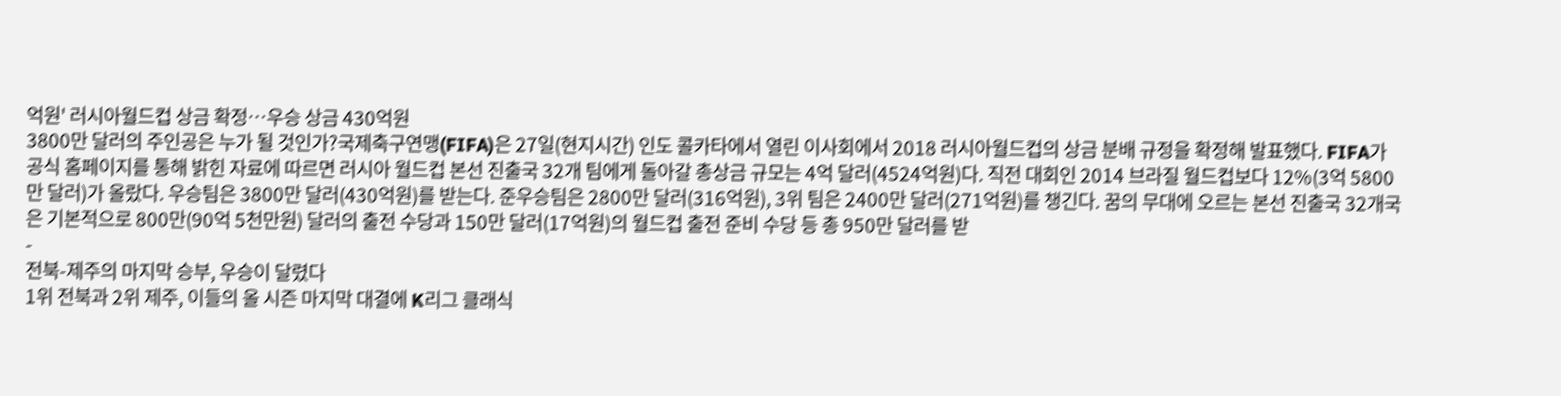억원' 러시아월드컵 상금 확정…우승 상금 430억원
3800만 달러의 주인공은 누가 될 것인가?국제축구연맹(FIFA)은 27일(현지시간) 인도 콜카타에서 열린 이사회에서 2018 러시아월드컵의 상금 분배 규정을 확정해 발표했다. FIFA가 공식 홈페이지를 통해 밝힌 자료에 따르면 러시아 월드컵 본선 진출국 32개 팀에게 돌아갈 총상금 규모는 4억 달러(4524억원)다. 직전 대회인 2014 브라질 월드컵보다 12%(3억 5800만 달러)가 올랐다. 우승팀은 3800만 달러(430억원)를 받는다. 준우승팀은 2800만 달러(316억원), 3위 팀은 2400만 달러(271억원)를 챙긴다. 꿈의 무대에 오르는 본선 진출국 32개국은 기본적으로 800만(90억 5천만원) 달러의 출전 수당과 150만 달러(17억원)의 월드컵 출전 준비 수당 등 총 950만 달러를 받
-
전북-제주의 마지막 승부, 우승이 달렸다
1위 전북과 2위 제주, 이들의 올 시즌 마지막 대결에 K리그 클래식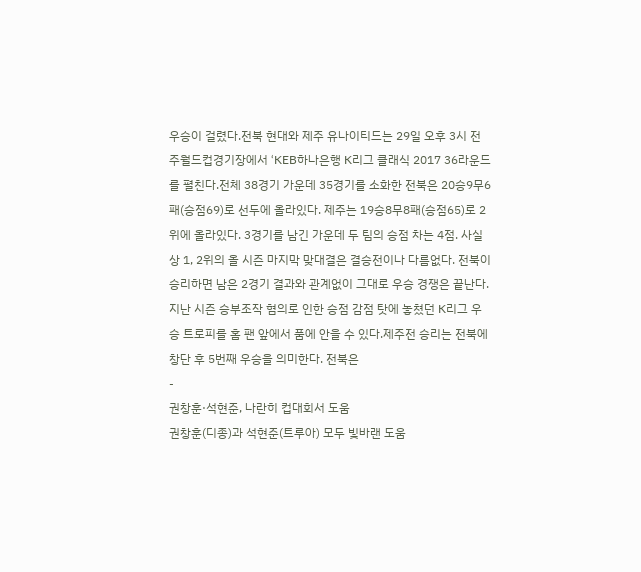우승이 걸렸다.전북 현대와 제주 유나이티드는 29일 오후 3시 전주월드컵경기장에서 ‘KEB하나은행 K리그 클래식 2017 36라운드를 펼친다.전체 38경기 가운데 35경기를 소화한 전북은 20승9무6패(승점69)로 선두에 올라있다. 제주는 19승8무8패(승점65)로 2위에 올라있다. 3경기를 남긴 가운데 두 팀의 승점 차는 4점. 사실상 1, 2위의 올 시즌 마지막 맞대결은 결승전이나 다름없다. 전북이 승리하면 남은 2경기 결과와 관계없이 그대로 우승 경쟁은 끝난다. 지난 시즌 승부조작 혐의로 인한 승점 감점 탓에 놓쳤던 K리그 우승 트로피를 홈 팬 앞에서 품에 안을 수 있다.제주전 승리는 전북에 창단 후 5번째 우승을 의미한다. 전북은
-
권창훈·석현준, 나란히 컵대회서 도움
권창훈(디종)과 석현준(트루아) 모두 빛바랜 도움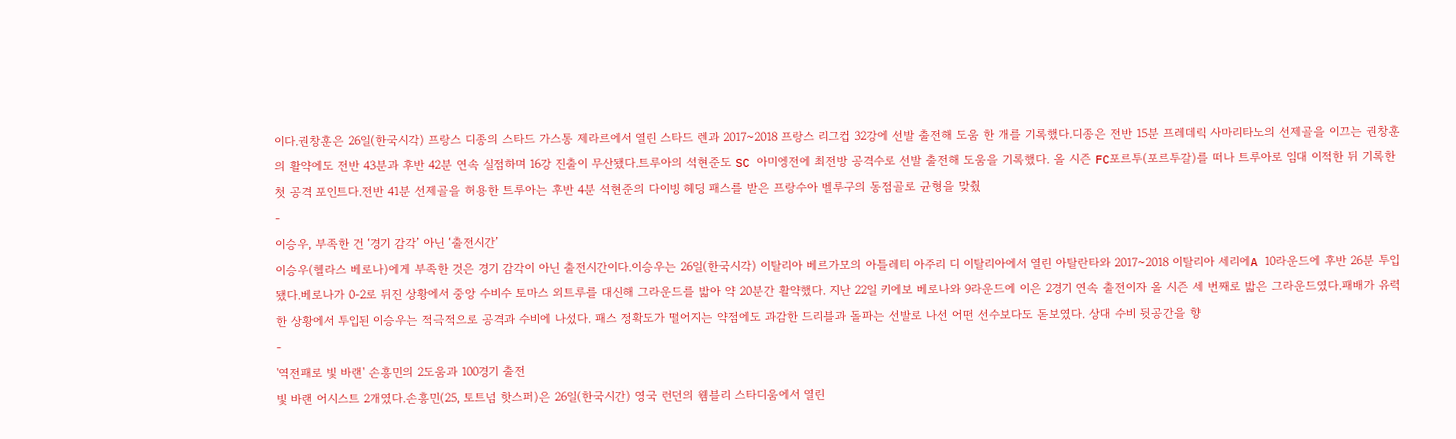이다.권창훈은 26일(한국시각) 프랑스 디종의 스타드 가스통 제라르에서 열린 스타드 렌과 2017~2018 프랑스 리그컵 32강에 선발 출전해 도움 한 개를 기록했다.디종은 전반 15분 프레데릭 사마리타노의 선제골을 이끄는 권창훈의 활약에도 전반 43분과 후반 42분 연속 실점하며 16강 진출이 무산됐다.트루아의 석현준도 SC 아미엥전에 최전방 공격수로 선발 출전해 도움을 기록했다. 올 시즌 FC포르투(포르투갈)를 떠나 트루아로 임대 이적한 뒤 기록한 첫 공격 포인트다.전반 41분 선제골을 허용한 트루아는 후반 4분 석현준의 다이빙 헤딩 패스를 받은 프랑수아 벨루구의 동점골로 균형을 맞췄
-
이승우, 부족한 건 ‘경기 감각’ 아닌 ‘출전시간’
이승우(헬라스 베로나)에게 부족한 것은 경기 감각이 아닌 출전시간이다.이승우는 26일(한국시각) 이탈리아 베르가모의 아틀레티 아주리 디 이탈리아에서 열린 아탈란타와 2017~2018 이탈리아 세리에A 10라운드에 후반 26분 투입됐다.베로나가 0-2로 뒤진 상황에서 중앙 수비수 토마스 외트루를 대신해 그라운드를 밟아 약 20분간 활약했다. 지난 22일 키에보 베로나와 9라운드에 이은 2경기 연속 출전이자 올 시즌 세 번째로 밟은 그라운드였다.패배가 유력한 상황에서 투입된 이승우는 적극적으로 공격과 수비에 나섰다. 패스 정확도가 떨어지는 약점에도 과감한 드리블과 돌파는 선발로 나선 어떤 선수보다도 돋보였다. 상대 수비 뒷공간을 향
-
'역전패로 빛 바랜' 손흥민의 2도움과 100경기 출전
빛 바랜 어시스트 2개였다.손흥민(25, 토트넘 핫스퍼)은 26일(한국시간) 영국 런던의 웸블리 스타디움에서 열린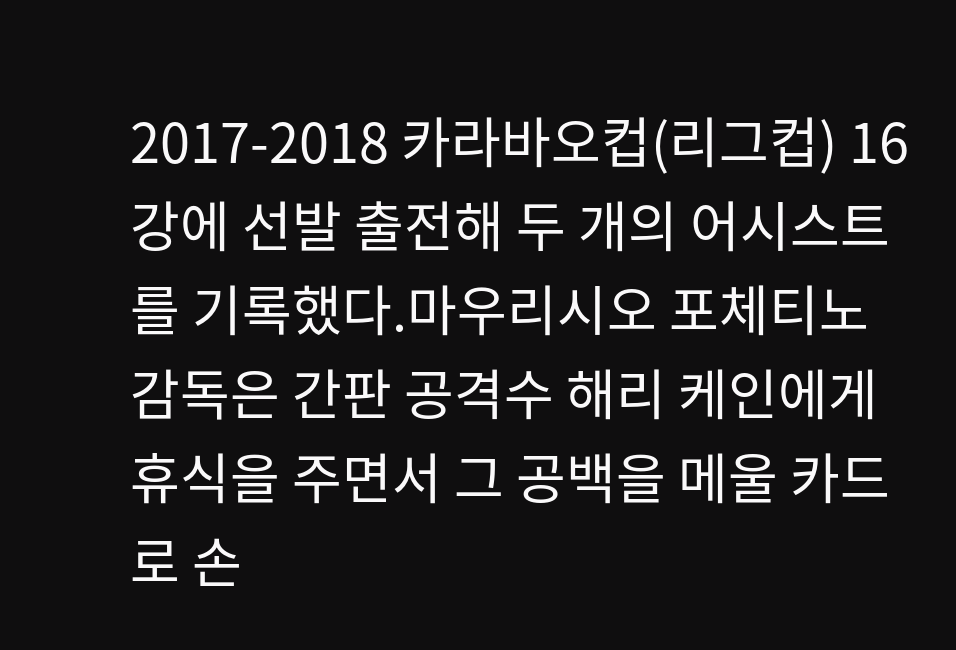2017-2018 카라바오컵(리그컵) 16강에 선발 출전해 두 개의 어시스트를 기록했다.마우리시오 포체티노 감독은 간판 공격수 해리 케인에게 휴식을 주면서 그 공백을 메울 카드로 손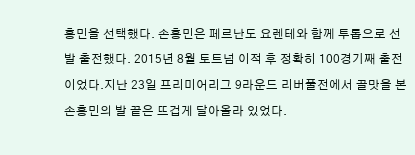흥민을 선택했다. 손흥민은 페르난도 요렌테와 함께 투톱으로 선발 출전했다. 2015년 8월 토트넘 이적 후 정확히 100경기째 출전이었다.지난 23일 프리미어리그 9라운드 리버풀전에서 골맛을 본 손흥민의 발 끝은 뜨겁게 달아올라 있었다.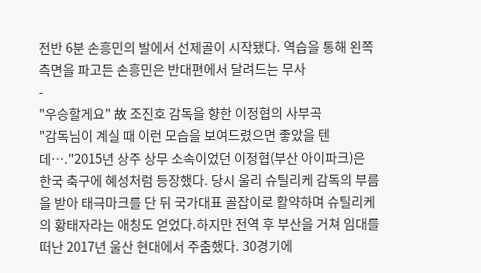전반 6분 손흥민의 발에서 선제골이 시작됐다. 역습을 통해 왼쪽 측면을 파고든 손흥민은 반대편에서 달려드는 무사
-
"우승할게요" 故 조진호 감독을 향한 이정협의 사부곡
"감독님이 계실 때 이런 모습을 보여드렸으면 좋았을 텐데…."2015년 상주 상무 소속이었던 이정협(부산 아이파크)은 한국 축구에 혜성처럼 등장했다. 당시 울리 슈틸리케 감독의 부름을 받아 태극마크를 단 뒤 국가대표 골잡이로 활약하며 슈틸리케의 황태자라는 애칭도 얻었다.하지만 전역 후 부산을 거쳐 임대를 떠난 2017년 울산 현대에서 주춤했다. 30경기에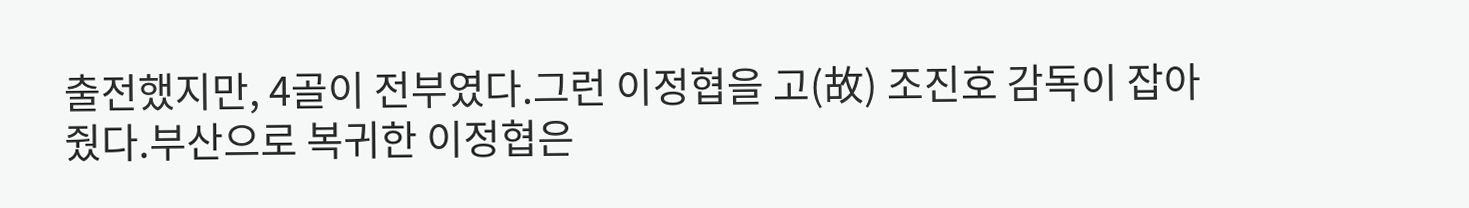출전했지만, 4골이 전부였다.그런 이정협을 고(故) 조진호 감독이 잡아줬다.부산으로 복귀한 이정협은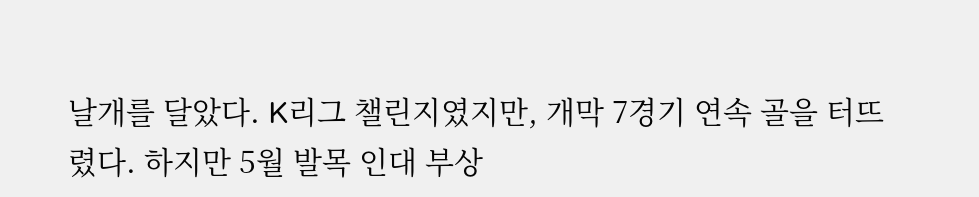날개를 달았다. K리그 챌린지였지만, 개막 7경기 연속 골을 터뜨렸다. 하지만 5월 발목 인대 부상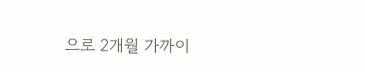으로 2개월 가까이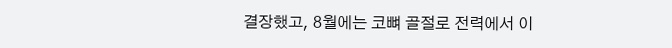결장했고, 8월에는 코뼈 골절로 전력에서 이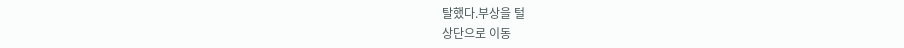탈했다.부상을 털
상단으로 이동